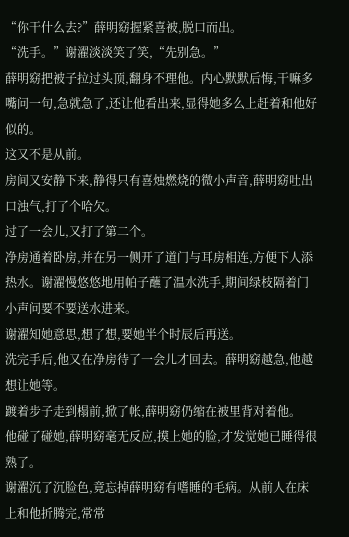“你干什么去?”薛明窈握紧喜被,脱口而出。
“洗手。”谢濯淡淡笑了笑,“先别急。”
薛明窈把被子拉过头顶,翻身不理他。内心默默后悔,干嘛多嘴问一句,急就急了,还让他看出来,显得她多么上赶着和他好似的。
这又不是从前。
房间又安静下来,静得只有喜烛燃烧的微小声音,薛明窈吐出口浊气,打了个哈欠。
过了一会儿,又打了第二个。
净房通着卧房,并在另一侧开了道门与耳房相连,方便下人添热水。谢濯慢悠悠地用帕子蘸了温水洗手,期间绿枝隔着门小声问要不要送水进来。
谢濯知她意思,想了想,要她半个时辰后再送。
洗完手后,他又在净房待了一会儿才回去。薛明窈越急,他越想让她等。
踱着步子走到榻前,掀了帐,薛明窈仍缩在被里背对着他。
他碰了碰她,薛明窈毫无反应,摸上她的脸,才发觉她已睡得很熟了。
谢濯沉了沉脸色,竟忘掉薛明窈有嗜睡的毛病。从前人在床上和他折腾完,常常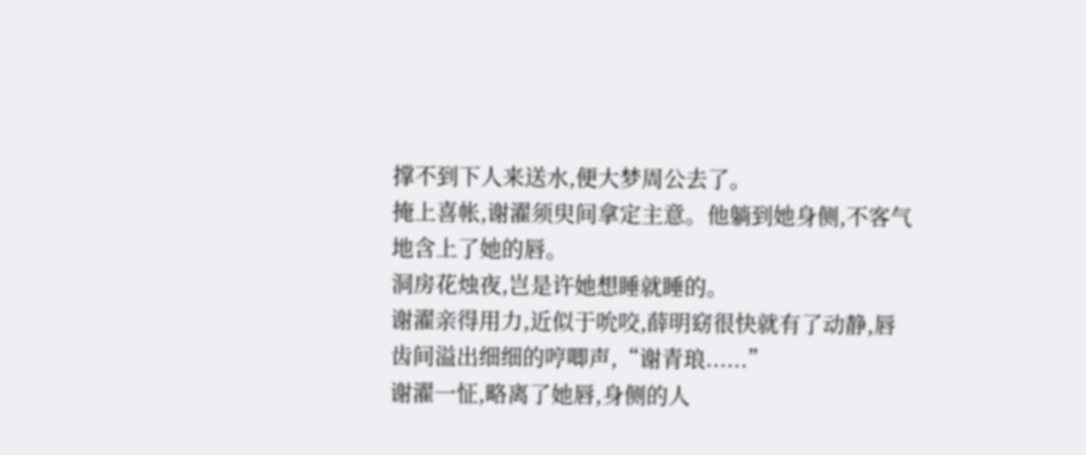撑不到下人来送水,便大梦周公去了。
掩上喜帐,谢濯须臾间拿定主意。他躺到她身侧,不客气地含上了她的唇。
洞房花烛夜,岂是许她想睡就睡的。
谢濯亲得用力,近似于吮咬,薛明窈很快就有了动静,唇齿间溢出细细的哼唧声,“谢青琅......”
谢濯一怔,略离了她唇,身侧的人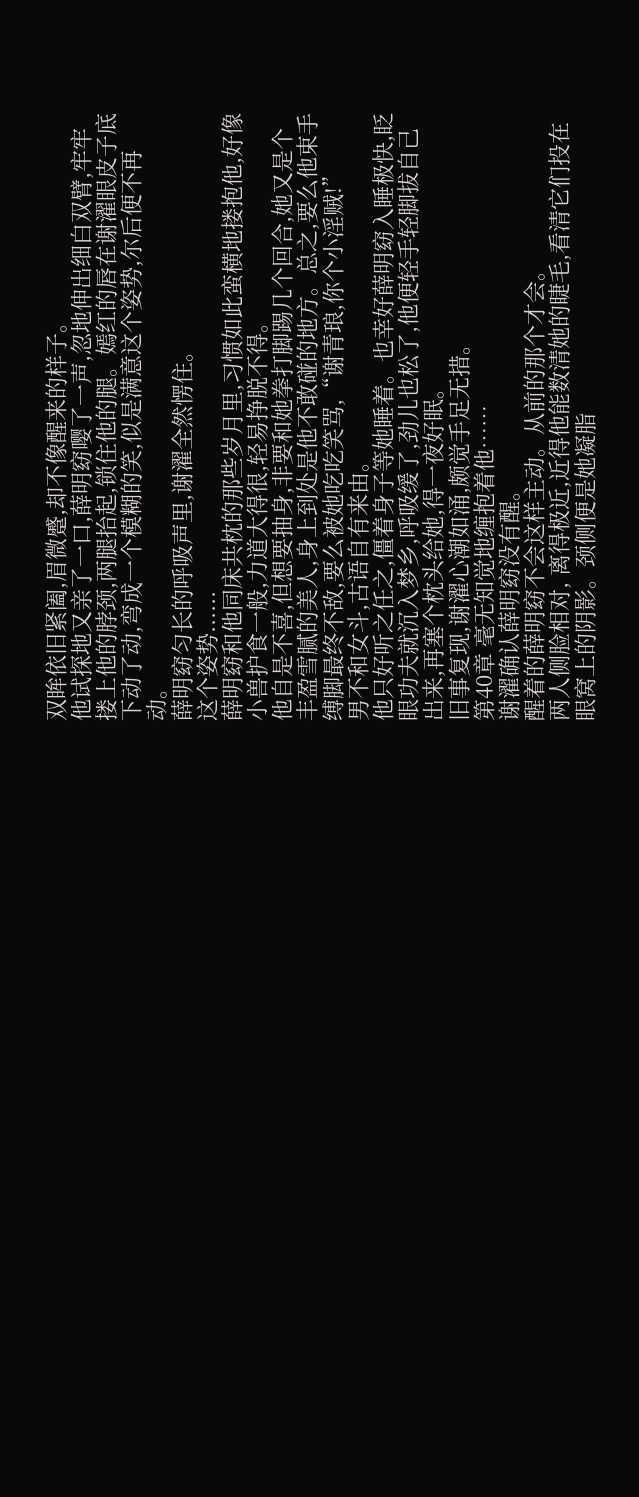双眸依旧紧阖,眉微蹙,却不像醒来的样子。
他试探地又亲了一口,薛明窈嘤了一声,忽地伸出细白双臂,牢牢搂上他的脖颈,两腿抬起,锁住他的腿。嫣红的唇在谢濯眼皮子底下动了动,弯成一个模糊的笑,似是满意这个姿势,尔后便不再动。
薛明窈匀长的呼吸声里,谢濯全然愣住。
这个姿势......
薛明窈和他同床共枕的那些岁月里,习惯如此蛮横地搂抱他,好像小兽护食一般,力道大得很,轻易挣脱不得。
他自是不喜,但想要抽身,非要和她拳打脚踢几个回合,她又是个丰盈雪腻的美人,身上到处是他不敢碰的地方。总之,要么他束手缚脚最终不敌,要么被她吃吃笑骂,“谢青琅,你个小淫贼!”
男不和女斗,古语自有来由。
他只好听之任之,僵着身子等她睡着。也幸好薛明窈入睡极快,眨眼功夫就沉入梦乡,呼吸缓了,劲儿也松了,他便轻手轻脚拔自己出来,再塞个枕头给她,得一夜好眠。
旧事复现,谢濯心潮如涌,颇觉手足无措。
第40章 毫无知觉地缠抱着他……
谢濯确认薛明窈没有醒。
醒着的薛明窈不会这样主动。从前的那个才会。
两人侧脸相对, 离得极近,近得他能数清她的睫毛,看清它们投在眼窝上的阴影。颈侧便是她凝脂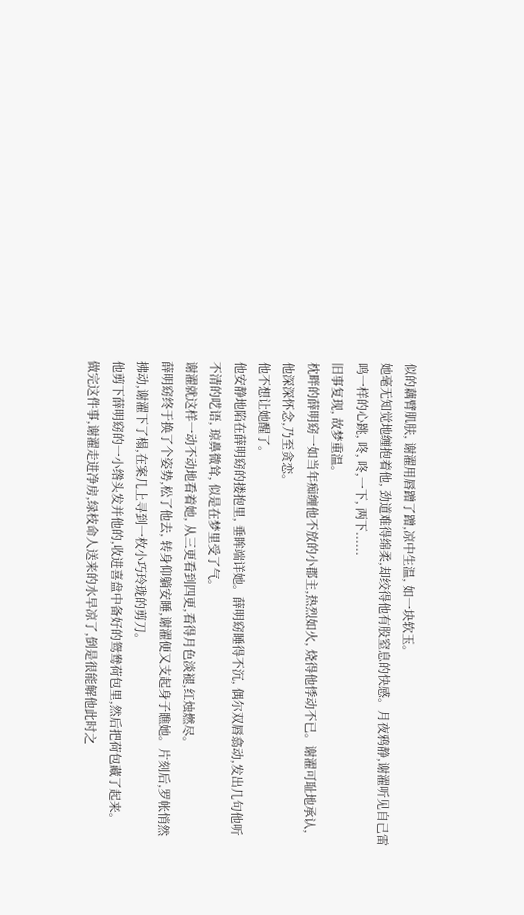似的藕臂肌肤, 谢濯用唇蹭了蹭,凉中生温, 如一块软玉。
她毫无知觉地缠抱着他, 劲道难得绵柔,却绞得他有股窒息的快感。月夜鸦静,谢濯听见自己雷鸣一样的心跳, 咚, 咚,一下, 两下......
旧事复现, 故梦重温。
枕畔的薛明窈一如当年痴缠他不放的小郡主,热烈如火, 烧得他悸动不已。谢濯可耻地承认, 他深深怀念,乃至贪恋。
他不想让她醒了。
他安静地陷在薛明窈的搂抱里, 垂眸端详她。薛明窈睡得不沉, 偶尔双唇翕动,发出几句他听不清的呓语, 琼鼻微耸, 似是在梦里受了气。
谢濯就这样一动不动地看着她, 从三更看到四更,看得月色淡褪,红烛燃尽。
薛明窈终于换了个姿势,松了他去, 转身仰躺安睡,谢濯便又支起身子瞧她。片刻后,罗帐悄然拂动,谢濯下了榻,在案几上寻到一枚小巧玲珑的剪刀。
他剪下薛明窈的一小绺头发并他的,收进喜盘中备好的鸳鸯荷包里,然后把荷包藏了起来。
做完这件事,谢濯走进净房,绿枝命人送来的水早凉了,倒是很能解他此时之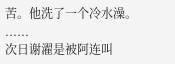苦。他洗了一个冷水澡。
......
次日谢濯是被阿连叫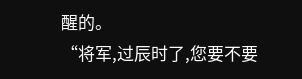醒的。
“将军,过辰时了,您要不要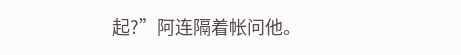起?”阿连隔着帐问他。